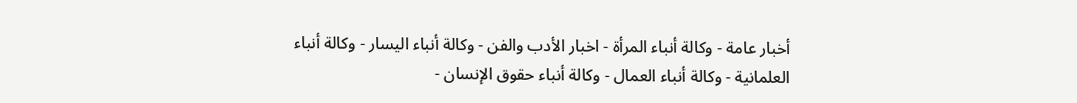أخبار عامة - وكالة أنباء المرأة - اخبار الأدب والفن - وكالة أنباء اليسار - وكالة أنباء العلمانية - وكالة أنباء العمال - وكالة أنباء حقوق الإنسان -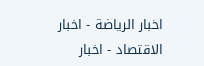اخبار الرياضة - اخبار الاقتصاد - اخبار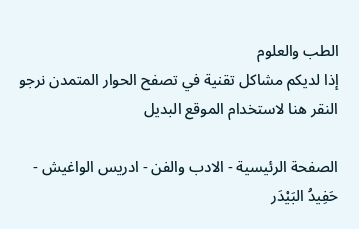الطب والعلوم
إذا لديكم مشاكل تقنية في تصفح الحوار المتمدن نرجو النقر هنا لاستخدام الموقع البديل

الصفحة الرئيسية - الادب والفن - ادريس الواغيش - حَفِيدُ البَيْدَر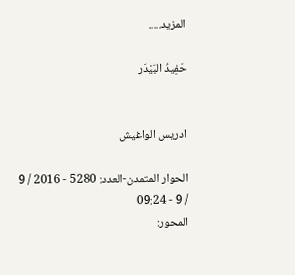المزيد.....

حَفِيدُ البَيْدَر


ادريس الواغيش

الحوار المتمدن-العدد: 5280 - 2016 / 9 / 9 - 09:24
المحور: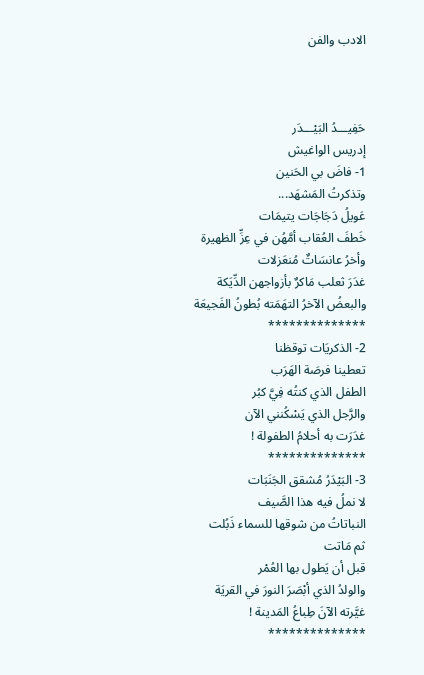الادب والفن



حَفِيـــدُ البَيْـــدَر
إدريس الواغيش
1- فاضَ بي الحَنين
وتذكرتُ المَشهَد...
عَويلُ دَجَاجَات يتيمَات
خَطفَ العُقاب أمَّهُن في عِزِّ الظهيرة
وأخرُ عانسَاتٌ مُنعَزلات
غدَرَ ثعلب مَاكرٌ بأزواجهن الدِّيَكة
والبعضُ الآخرُ التهَمَته بُطونُ الفَجيعَة
**************
2- الذكريَات توقظنا
تعطينا فرصَة الهَرَب
الطفل الذي كنتُه فِيَّ كبُر
والرَّجل الذي يَسْكُنني الآن
غدَرَت به أحلامُ الطفولة !
**************
3- البَيْدَرُ مُشقق الجَنَبَات
لا نملُ فيه هذا الصَّيف
النباتاتُ من شوقها للسماء ذَبُلت
ثم مَاتت
قبل أن يَطول بها العُمْر
والولدُ الذي أبْصَرَ النورَ في القريَة
غيَّرته الآنَ طِباعُ المَدينة !
**************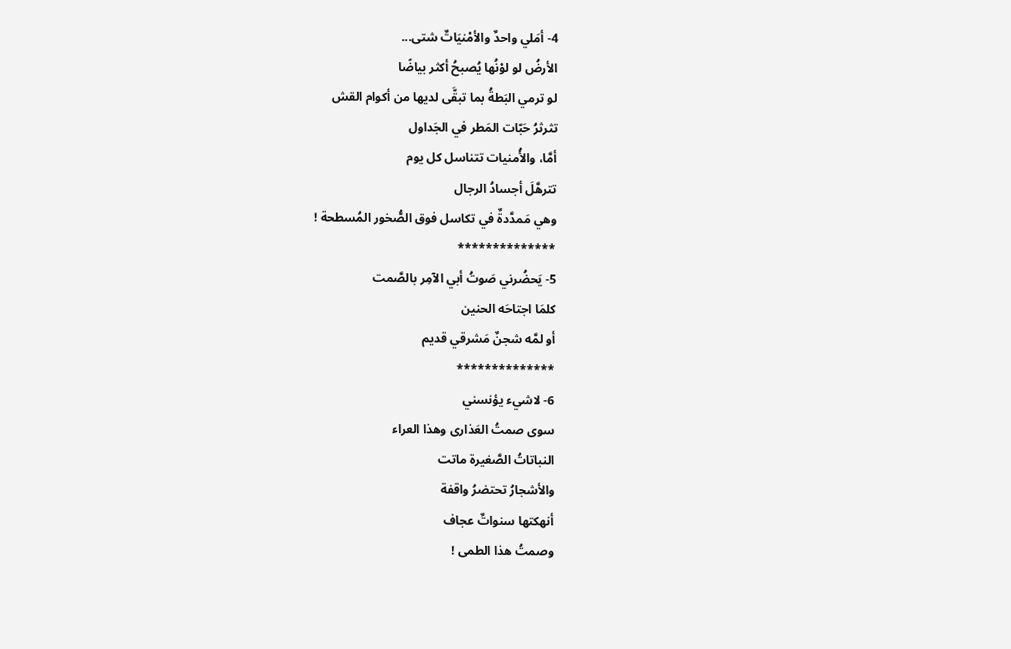4- أمَلي واحدٌ والأمْنيَاتٌ شتى...
الأرضُ لو لوْنُها يُصبحُ أكثر بياضًا
لو ترمي البَطةُ بما تبقَّى لديها من أكوام القش
تثرثرُ حَبّات المَطر في الجَداول
أمَّا، والأُمنيات تتناسل كل يوم
تترهَّلَ أجسادُ الرجال
وهي مَمدَّدةٌ في تكاسل فوق الصُّخور المُسطحة !
**************
5- يَحضُرني صَوتُ أبي الآمِر بالصَّمت
كلمَا اجتاحَه الحنين
أو لمَّه شجنٌ مَشرقي قديم
**************
6- لاشيء يؤنسني
سوى صمتُ العَذارى وهذا العراء
النباتاتُ الصَّغيرة ماتت
والأشجارُ تحتضرُ واقفة
أنهكتها سنواتٌ عجاف
وصمتُ هذا الطمى !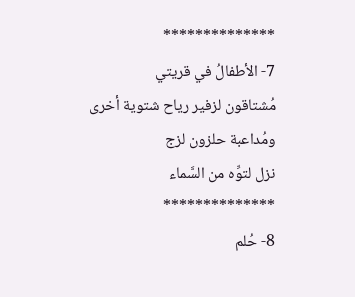**************
7- الأطفالُ في قريتي
مُشتاقون لزفير رياح شتوية أخرى
ومُداعبة حلزون لزج
نزل لتوِّه من السَّماء
**************
8- حُلم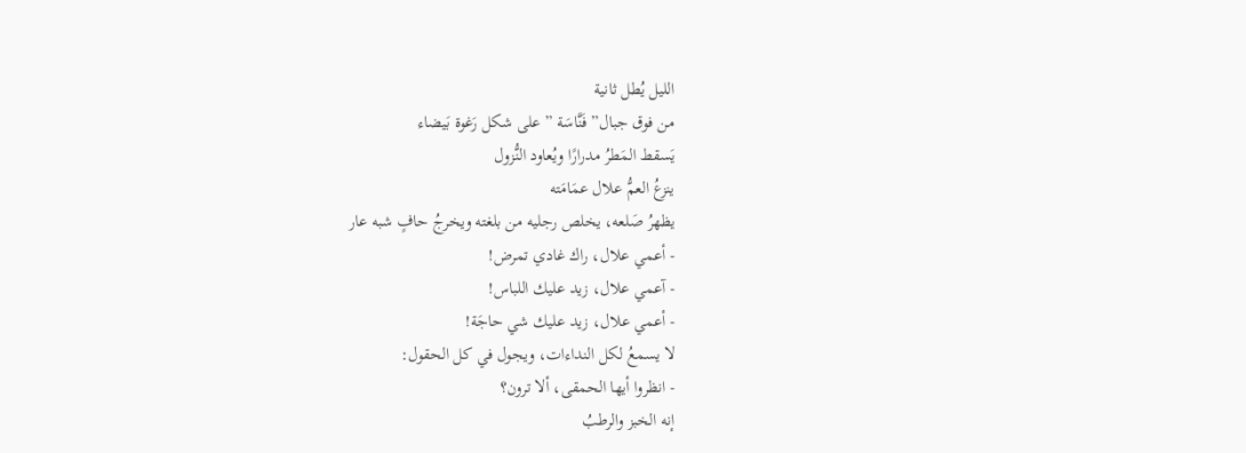الليل يُطل ثانية
من فوق جبال” فَنَّاسَة ” على شكل رَغوة بَيضاء
يَسقط المَطرُ مدرارًا ويُعاود النُّزول
ينزعُ العمُّ علال عمَامَته
يظهرُ صَلعه، يخلص رجليه من بلغته ويخرجُ حافٍ شبه عار
- أعمي علال، راك غادي تمرض!
- آعمي علال، زيد عليك اللباس!
- أعمي علال، زيد عليك شي حاجَة!
لا يسمعُ لكل النداءات، ويجول في كل الحقول:
- انظروا أيها الحمقى، ألا ترون؟
إنه الخبز والرطبُ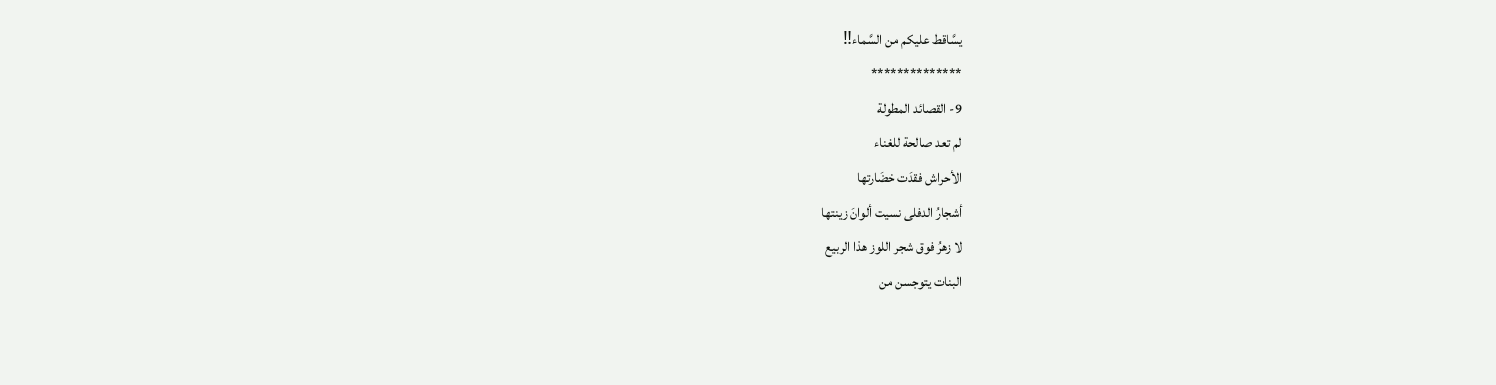يسَّاقط عليكم من السَّماء‼
**************
9- القصائد المطولة
لم تعد صالحة للغناء
الأحراش فقدَت خضَارتها
أشجارُ الدفلى نسيت ألوانَ زينتها
لا زهرُ فوق شجر اللوز هذا الربيع
البنات يتوجسن من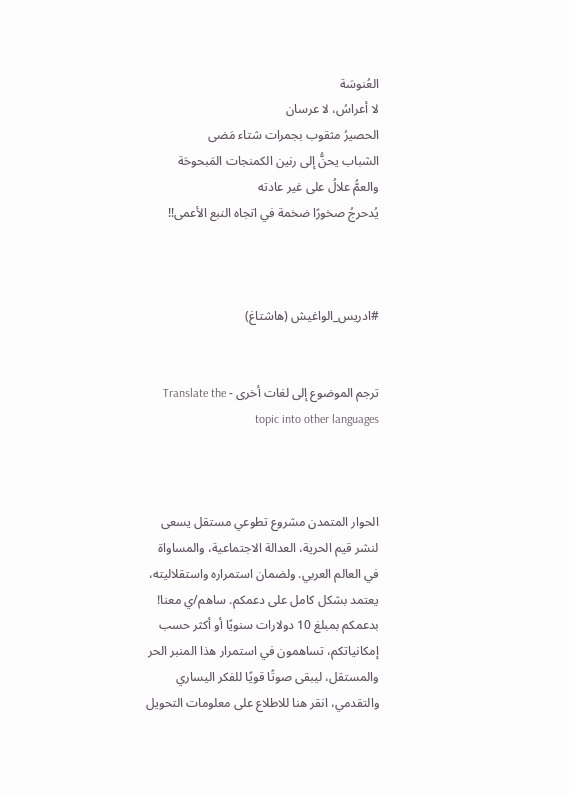العُنوسَة
لا أعراسُ، لا عرسان
الحصيرُ مثقوب بجمرات شتاء مَضى
الشباب يحنُّ إلى رنين الكمنجات المَبحوحَة
والعمُّ علالُ على غير عادته
يُدحرجُ صخورًا ضخمة في اتجاه النبع الأعمى‼



#ادريس_الواغيش (هاشتاغ)


ترجم الموضوع إلى لغات أخرى - Translate the topic into other languages



الحوار المتمدن مشروع تطوعي مستقل يسعى لنشر قيم الحرية، العدالة الاجتماعية، والمساواة في العالم العربي. ولضمان استمراره واستقلاليته، يعتمد بشكل كامل على دعمكم. ساهم/ي معنا! بدعمكم بمبلغ 10 دولارات سنويًا أو أكثر حسب إمكانياتكم، تساهمون في استمرار هذا المنبر الحر والمستقل، ليبقى صوتًا قويًا للفكر اليساري والتقدمي، انقر هنا للاطلاع على معلومات التحويل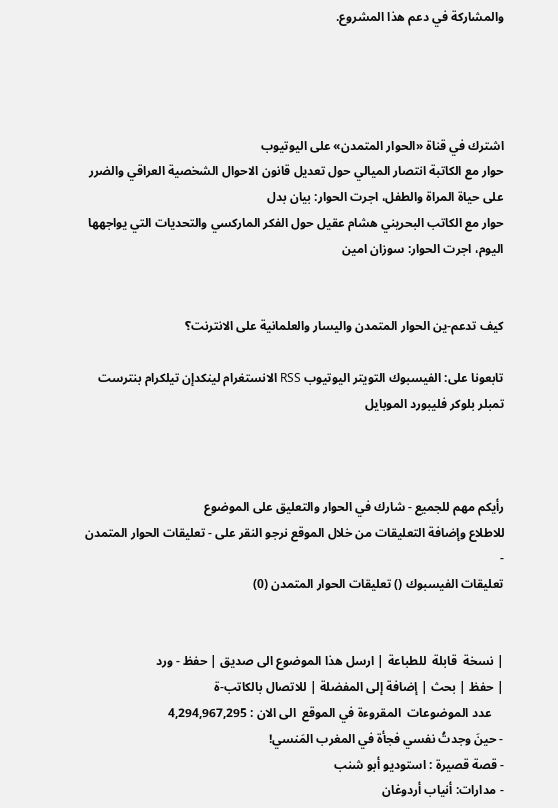والمشاركة في دعم هذا المشروع.




اشترك في قناة «الحوار المتمدن» على اليوتيوب
حوار مع الكاتبة انتصار الميالي حول تعديل قانون الاحوال الشخصية العراقي والضرر على حياة المراة والطفل، اجرت الحوار: بيان بدل
حوار مع الكاتب البحريني هشام عقيل حول الفكر الماركسي والتحديات التي يواجهها اليوم، اجرت الحوار: سوزان امين


كيف تدعم-ين الحوار المتمدن واليسار والعلمانية على الانترنت؟

تابعونا على: الفيسبوك التويتر اليوتيوب RSS الانستغرام لينكدإن تيلكرام بنترست تمبلر بلوكر فليبورد الموبايل



رأيكم مهم للجميع - شارك في الحوار والتعليق على الموضوع
للاطلاع وإضافة التعليقات من خلال الموقع نرجو النقر على - تعليقات الحوار المتمدن -
تعليقات الفيسبوك () تعليقات الحوار المتمدن (0)


| نسخة  قابلة  للطباعة | ارسل هذا الموضوع الى صديق | حفظ - ورد
| حفظ | بحث | إضافة إلى المفضلة | للاتصال بالكاتب-ة
    عدد الموضوعات  المقروءة في الموقع  الى الان : 4,294,967,295
- حينَ وجدتُ نفسي فجأة في المغرب المَنسي!
- قصة قصيرة : استوديو أبو شنب
- مدارات: أنياب أردوغان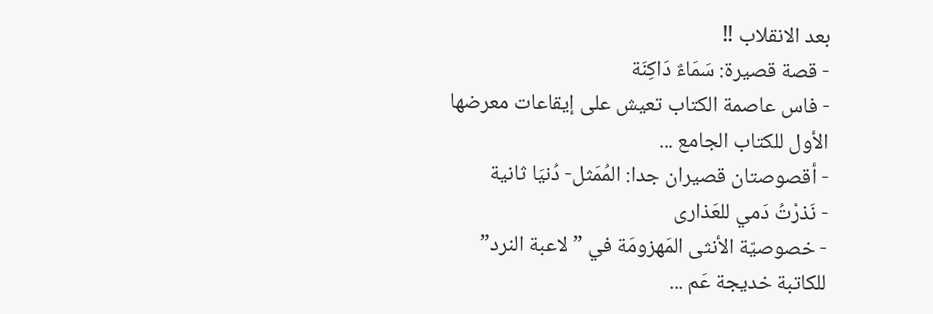بعد الانقلاب ‼
- قصة قصيرة: سَمَاءٌ دَاكِنَة
- فاس عاصمة الكتاب تعيش على إيقاعات معرضها الأول للكتاب الجامع ...
- أقصوصتان قصيران جدا: المُمَثل- دُنيَا ثانية
- نَذرْتُ دَمي للعَذارى
- خصوصيّة الأنثى المَهزومَة في ”لاعبة النرد” للكاتبة خديجة عَم ...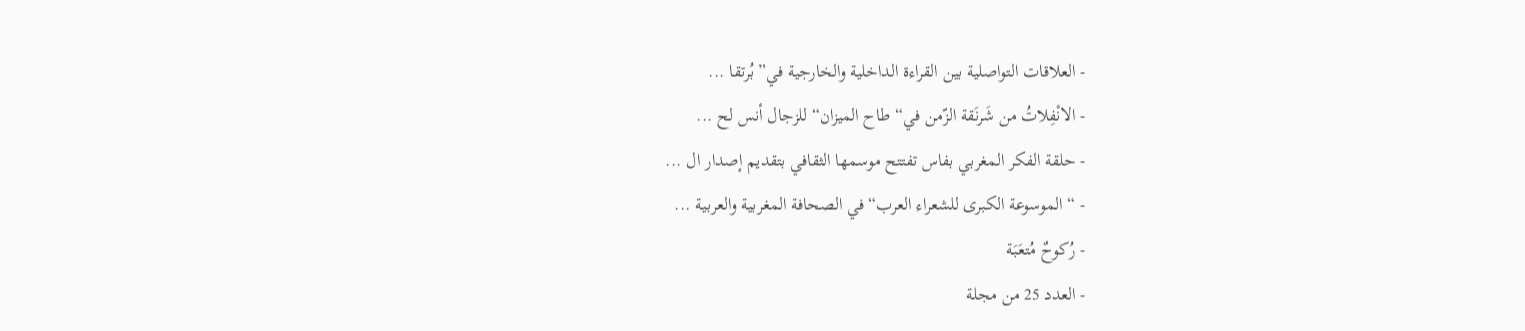- العلاقات التواصلية بين القراءة الداخلية والخارجية في” بُرتقا ...
- الانْفِلاتُ من شَرنَقة الزّمن في“ طاح الميزان“ للزجال أنس لح ...
- حلقة الفكر المغربي بفاس تفتتح موسمها الثقافي بتقديم إصدار ال ...
- “الموسوعة الكبرى للشعراء العرب“ في الصحافة المغربية والعربية ...
- رُكوحٌ مُتعَبَة
- العدد 25 من مجلة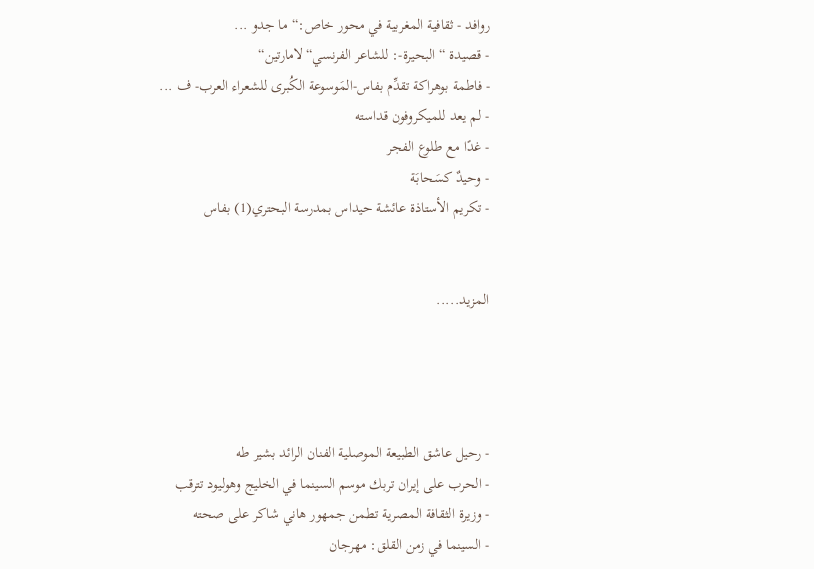روافد - ثقافية المغربية في محور خاص:“ما جدو ...
- قصيدة “ البحيرة-: للشاعر الفرنسي“لامارتين“
- فاطمة بوهراكة تقدِّم بفاس-المَوسوعة الكُبرى للشعراء العرب- ف ...
- لم يعد للميكروفون قداسته
- غدًا مع طلوع الفجر
- وحيدٌ كسَحابَة
- تكريم الأستاذة عائشة حيداس بمدرسة البحتري(1) بفاس


المزيد.....




- رحيل عاشق الطبيعة الموصلية الفنان الرائد بشير طه
- الحرب على إيران تربك موسم السينما في الخليج وهوليود تترقب
- وزيرة الثقافة المصرية تطمن جمهور هاني شاكر على صحته
- السينما في زمن القلق: مهرجان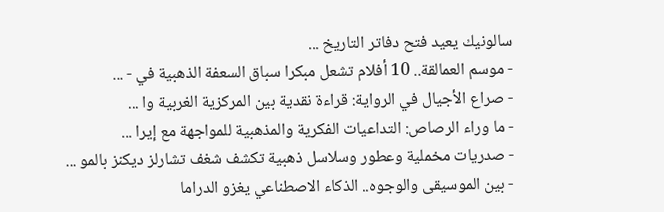سالونيك يعيد فتح دفاتر التاريخ ...
- موسم العمالقة.. 10 أفلام تشعل مبكرا سباق السعفة الذهبية في - ...
- صراع الأجيال في الرواية: قراءة نقدية بين المركزية الغربية وا ...
- ما وراء الرصاص: التداعيات الفكرية والمذهبية للمواجهة مع إيرا ...
- صدريات مخملية وعطور وسلاسل ذهبية تكشف شغف تشارلز ديكنز بالمو ...
- بين الموسيقى والوجوه.. الذكاء الاصطناعي يغزو الدراما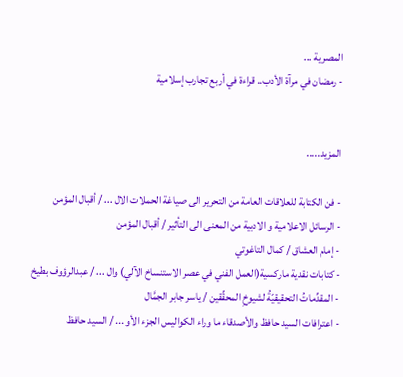المصرية ...
- رمضان في مرآة الأدب.. قراءة في أربع تجارب إسلامية


المزيد.....

- فن الكتابة للعلاقات العامة من التحرير الى صياغة الحملات الال ... / أقبال المؤمن
- الرسائل الاعلامية و الادبية من المعنى الى التأثير / أقبال المؤمن
- إمام العشاق / كمال التاغوتي
- كتابات نقدية ماركسية(العمل الفني في عصر الاستنساخ الآلي) وال ... / عبدالرؤوف بطيخ
- المقدِّماتُ التحقيقيّةُ لشيوخِ المحقِّقين / ياسر جابر الجمَّال
- اعترافات السيد حافظ والأصدقاء ما وراء الكواليس الجزء الأو ... / السيد حافظ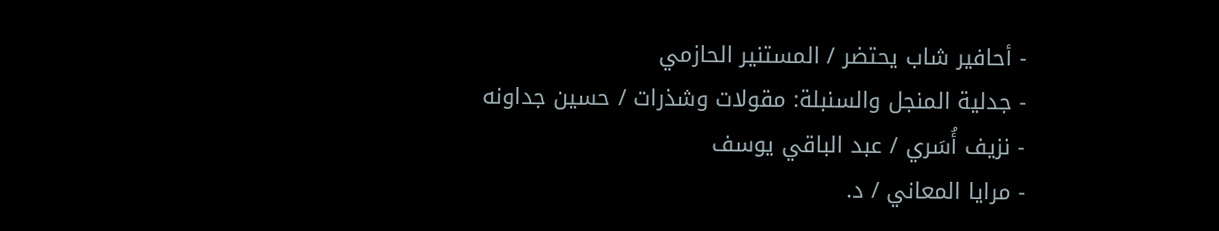- أحافير شاب يحتضر / المستنير الحازمي
- جدلية المنجل والسنبلة: مقولات وشذرات / حسين جداونه
- نزيف أُسَري / عبد الباقي يوسف
- مرايا المعاني / د.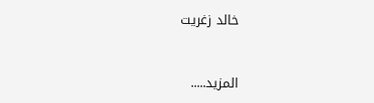خالد زغريت


المزيد.....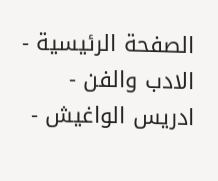الصفحة الرئيسية - الادب والفن - ادريس الواغيش -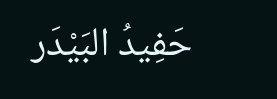حَفِيدُ البَيْدَر